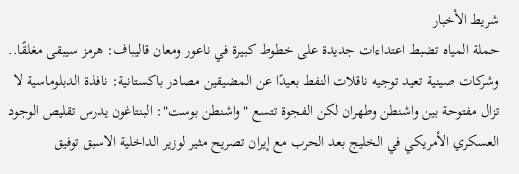شريط الأخبار
حملة المياه تضبط اعتداءات جديدة على خطوط كبيرة في ناعور ومعان قاليباف: هرمز سيبقى مغلقًا.. وشركات صينية تعيد توجيه ناقلات النفط بعيدًا عن المضيقين مصادر باكستانية: نافذة الدبلوماسية لا تزال مفتوحة بين واشنطن وطهران لكن الفجوة تتسع "واشنطن بوست": البنتاغون يدرس تقليص الوجود العسكري الأمريكي في الخليج بعد الحرب مع إيران تصريح مثير لوزير الداخلية الاسبق توفيق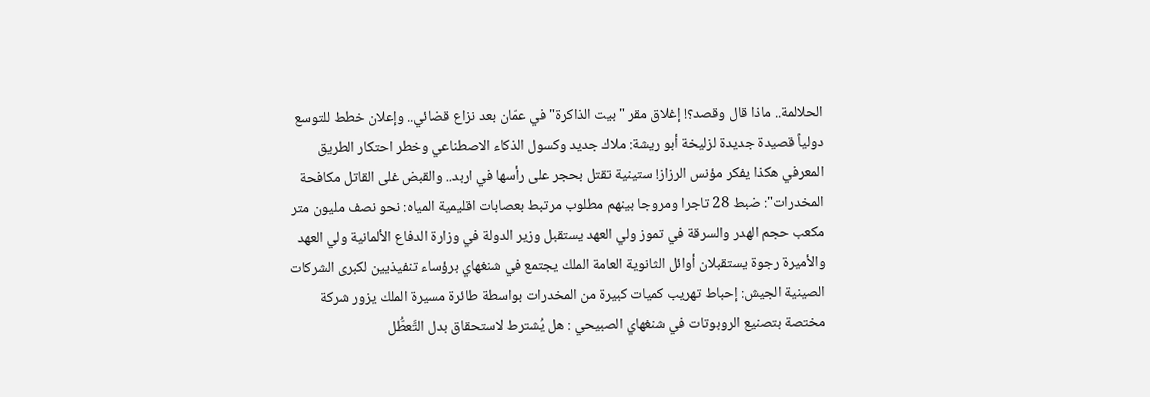الحلالمة.. ماذا قال وقصد؟! إغلاق مقر "بيت الذاكرة" في عمّان بعد نزاع قضائي.. وإعلان خطط للتوسع دولياً قصيدة جديدة لزليخة أبو ريشة: ملاك جديد وكسول الذكاء الاصطناعي وخطر احتكار الطريق المعرفي هكذا يفكر مؤنس الرزاز! ستينية تقتل بحجر على رأسها في اربد.. والقبض غلى القاتل مكافحة المخدرات": ضبط 28 تاجرا ومروجا بينهم مطلوب مرتبط بعصابات اقليمية المياه: نحو نصف مليون متر مكعب حجم الهدر والسرقة في تموز ولي العهد يستقبل وزير الدولة في وزارة الدفاع الألمانية ولي العهد والأميرة رجوة يستقبلان أوائل الثانوية العامة الملك يجتمع في شنغهاي برؤساء تنفيذيين لكبرى الشركات الصينية الجيش: إحباط تهريب كميات كبيرة من المخدرات بواسطة طائرة مسيرة الملك يزور شركة مختصة بتصنيع الروبوتات في شنغهاي الصبيحي : هل يُشترط لاستحقاق بدل التَّعطُّل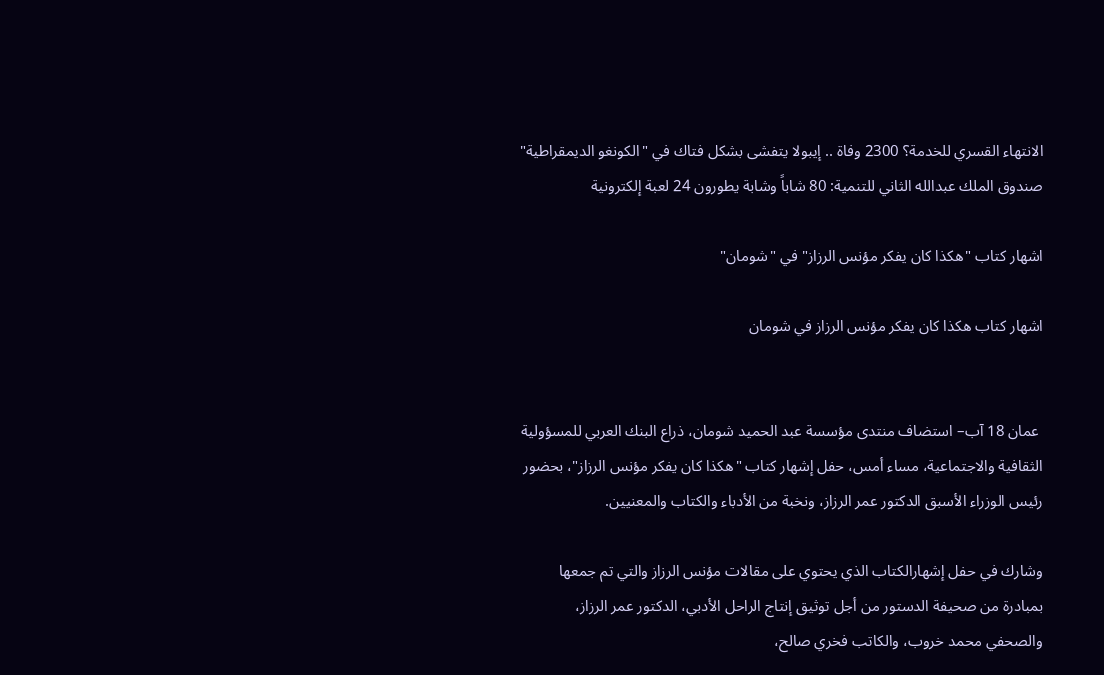الانتهاء القسري للخدمة؟ 2300 وفاة .. إيبولا يتفشى بشكل فتاك في "الكونغو الديمقراطية" صندوق الملك عبدالله الثاني للتنمية: 80 شاباً وشابة يطورون 24 لعبة إلكترونية

اشهار كتاب "هكذا كان يفكر مؤنس الرزاز" في "شومان"

اشهار كتاب هكذا كان يفكر مؤنس الرزاز في شومان


 عمان 18 آب– استضاف منتدى مؤسسة عبد الحميد شومان، ذراع البنك العربي للمسؤولية الثقافية والاجتماعية، مساء أمس، حفل إشهار كتاب "هكذا كان يفكر مؤنس الرزاز"، بحضور رئيس الوزراء الأسبق الدكتور عمر الرزاز، ونخبة من الأدباء والكتاب والمعنيين.

وشارك في حفل إشهارالكتاب الذي يحتوي على مقالات مؤنس الرزاز والتي تم جمعها بمبادرة من صحيفة الدستور من أجل توثيق إنتاج الراحل الأدبي، الدكتور عمر الرزاز، والصحفي محمد خروب، والكاتب فخري صالح،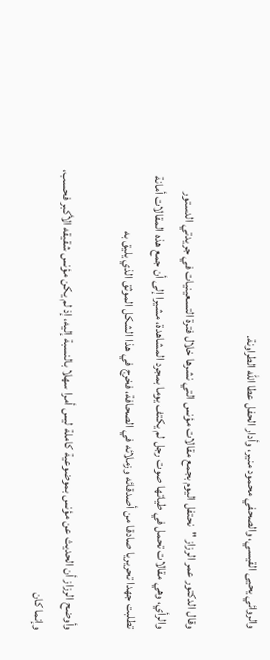والروائي يحيى القيسي، والصحفي محمود منير، وأدار الحفل عطا الله الطراونة.

وقال الدكتور عمر الرزاز "نحتفل اليوم بجمع مقالات مؤنس التي نشرها خلال فترة التسعينيات في جريدتي الدستور والرأي، وهي مقالات تحمل في طياتها صوت رجل لم يكتف يوما بمجرد المشاهدة، مشيرا إلى أن جمع هذه المقالات أمانة تطلبت جهدا تحريريا صادقا من أصدقائه وزملائه في الصحافة، فخرج في هذا الشكل الموثق الذي يليق به

وأوضح الرزاز أن الحديث عن مؤنس بموضوعية كاملة ليس أمرا سهلا بالنسبة إليه، إذ لم يكن مؤنس شقيقه الأكبر فحسب، وإنما كان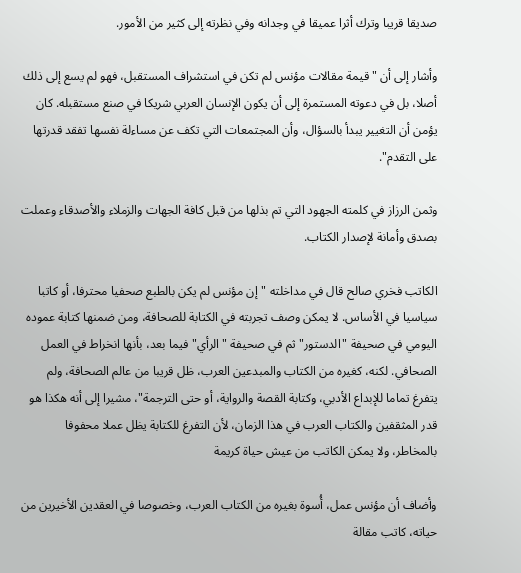صديقا قريبا وترك أثرا عميقا في وجدانه وفي نظرته إلى كثير من الأمور.

وأشار إلى أن "قيمة مقالات مؤنس لم تكن في استشراف المستقبل، فهو لم يسع إلى ذلك أصلا، بل في دعوته المستمرة إلى أن يكون الإنسان العربي شريكا في صنع مستقبله. كان يؤمن أن التغيير يبدأ بالسؤال، وأن المجتمعات التي تكف عن مساءلة نفسها تفقد قدرتها على التقدم".

وثمن الرزاز في كلمته الجهود التي تم بذلها من قبل كافة الجهات والزملاء والأصدقاء وعملت بصدق وأمانة لإصدار الكتاب.

الكاتب فخري صالح قال في مداخلته "إن مؤنس لم يكن بالطبع صحفيا محترفا، أو كاتبا سياسيا في الأساس. لا يمكن وصف تجربته في الكتابة للصحافة، ومن ضمنها كتابة عموده اليومي في صحيفة "الدستور" ثم في صحيفة "الرأي" فيما بعد، بأنها انخراط في العمل الصحافي. لكنه، كغيره من الكتاب والمبدعين العرب، ظل قريبا من عالم الصحافة، ولم يتفرغ تماما للإبداع الأدبي، وكتابة القصة والرواية، أو حتى الترجمة"، مشيرا إلى أنه هكذا هو قدر المثقفين والكتاب العرب في هذا الزمان، لأن التفرغ للكتابة يظل عملا محفوفا بالمخاطر، ولا يمكن الكاتب من عيش حياة كريمة

وأضاف أن مؤنس عمل، أُسوة بغيره من الكتاب العرب، وخصوصا في العقدين الأخيرين من حياته، كاتب مقالة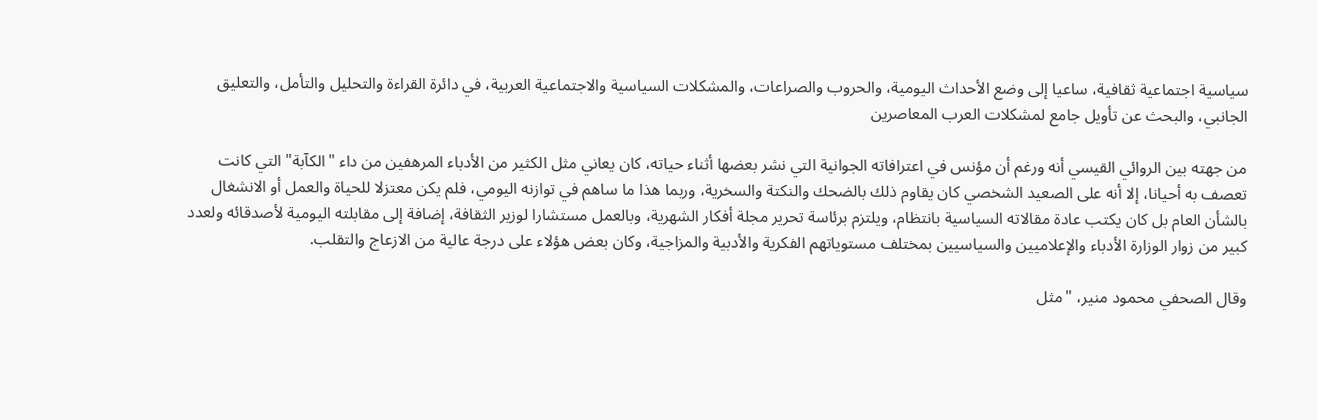سياسية اجتماعية ثقافية، ساعيا إلى وضع الأحداث اليومية، والحروب والصراعات، والمشكلات السياسية والاجتماعية العربية، في دائرة القراءة والتحليل والتأمل، والتعليق الجانبي، والبحث عن تأويل جامع لمشكلات العرب المعاصرين

من جهته بين الروائي القيسي أنه ورغم أن مؤنس في اعترافاته الجوانية التي نشر بعضها أثناء حياته، كان يعاني مثل الكثير من الأدباء المرهفين من داء "الكآبة" التي كانت تعصف به أحيانا، إلا أنه على الصعيد الشخصي كان يقاوم ذلك بالضحك والنكتة والسخرية، وربما هذا ما ساهم في توازنه اليومي، فلم يكن معتزلا للحياة والعمل أو الانشغال بالشأن العام بل كان يكتب عادة مقالاته السياسية بانتظام، ويلتزم برئاسة تحرير مجلة أفكار الشهرية، وبالعمل مستشارا لوزير الثقافة، إضافة إلى مقابلته اليومية لأصدقائه ولعدد كبير من زوار الوزارة الأدباء والإعلاميين والسياسيين بمختلف مستوياتهم الفكرية والأدبية والمزاجية، وكان بعض هؤلاء على درجة عالية من الازعاج والتقلب.

وقال الصحفي محمود منير، "مثل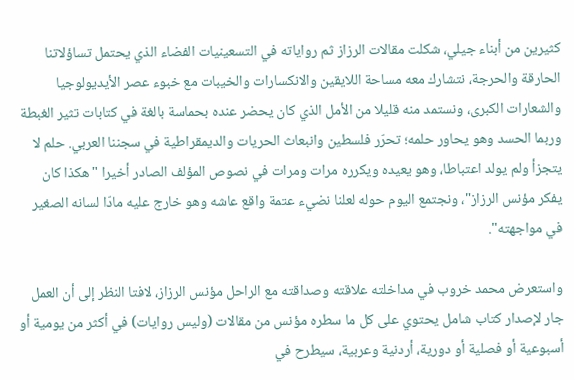كثيرين من أبناء جيلي، شكلت مقالات الرزاز ثم رواياته في التسعينيات الفضاء الذي يحتمل تساؤلاتنا الحارقة والحرجة، نتشارك معه مساحة اللايقين والانكسارات والخيبات مع خبوء عصر الأيديولوجيا والشعارات الكبرى، ونستمد منه قليلا من الأمل الذي كان يحضر عنده بحماسة بالغة في كتابات تثير الغبطة وربما الحسد وهو يحاور حلمه؛ تحرّر فلسطين وانبعاث الحريات والديمقراطية في سجننا العربي. حلم لا يتجزأ ولم يولد اعتباطا، وهو يعيده ويكرره مرات ومرات في نصوص المؤلف الصادر أخيرا "هكذا كان يفكر مؤنس الرزاز"، ونجتمع اليوم حوله لعلنا نضيء عتمة واقع عاشه وهو خارج عليه مادّا لسانه الصغير في مواجهته".

واستعرض محمد خروب في مداخلته علاقته وصداقته مع الراحل مؤنس الرزاز، لافتا النظر إلى أن العمل جار لإصدار كتاب شامل يحتوي على كل ما سطره مؤنس من مقالات (وليس روايات) في أكثر من يومية أو أسبوعية أو فصلية أو دورية، أردنية وعربية، سيطرح في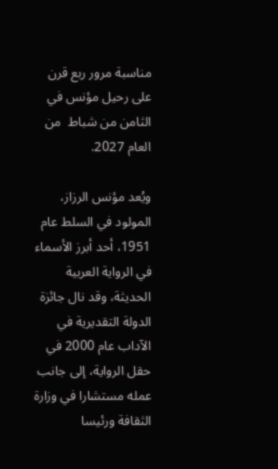مناسبة مرور ربع قرن على رحيل مؤنس في الثامن من شباط  من العام 2027.

ويُعد مؤنس الرزاز، المولود في السلط عام 1951، أحد أبرز الأسماء في الرواية العربية الحديثة، وقد نال جائزة الدولة التقديرية في الآداب عام 2000 في حقل الرواية، إلى جانب عمله مستشارا في وزارة الثقافة ورئيسا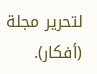لتحرير مجلة (أفكار).